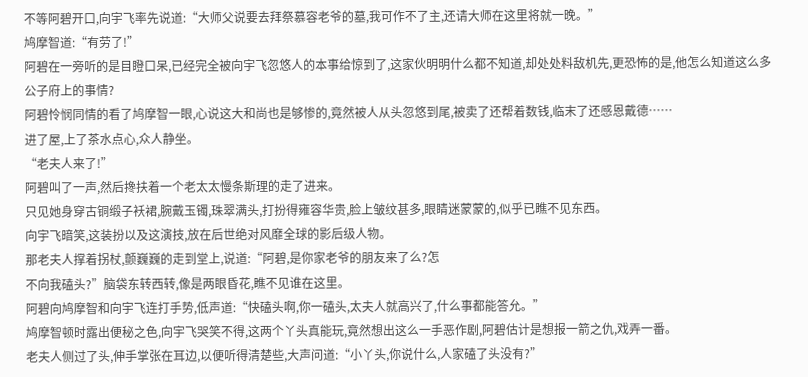不等阿碧开口,向宇飞率先说道:“大师父说要去拜祭慕容老爷的墓,我可作不了主,还请大师在这里将就一晚。”
鸠摩智道:“有劳了!”
阿碧在一旁听的是目瞪口呆,已经完全被向宇飞忽悠人的本事给惊到了,这家伙明明什么都不知道,却处处料敌机先,更恐怖的是,他怎么知道这么多公子府上的事情?
阿碧怜悯同情的看了鸠摩智一眼,心说这大和尚也是够惨的,竟然被人从头忽悠到尾,被卖了还帮着数钱,临末了还感恩戴德……
进了屋,上了茶水点心,众人静坐。
“老夫人来了!”
阿碧叫了一声,然后搀扶着一个老太太慢条斯理的走了进来。
只见她身穿古铜缎子袄裙,腕戴玉镯,珠翠满头,打扮得雍容华贵,脸上皱纹甚多,眼睛迷蒙蒙的,似乎已瞧不见东西。
向宇飞暗笑,这装扮以及这演技,放在后世绝对风靡全球的影后级人物。
那老夫人撑着拐杖,颤巍巍的走到堂上,说道:“阿碧,是你家老爷的朋友来了么?怎
不向我磕头?”脑袋东转西转,像是两眼昏花,瞧不见谁在这里。
阿碧向鸠摩智和向宇飞连打手势,低声道:“快磕头啊,你一磕头,太夫人就高兴了,什么事都能答允。”
鸠摩智顿时露出便秘之色,向宇飞哭笑不得,这两个丫头真能玩,竟然想出这么一手恶作剧,阿碧估计是想报一箭之仇,戏弄一番。
老夫人侧过了头,伸手掌张在耳边,以便听得清楚些,大声问道:“小丫头,你说什么,人家磕了头没有?”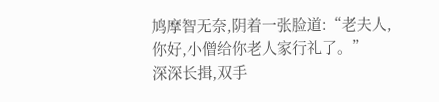鸠摩智无奈,阴着一张脸道:“老夫人,你好,小僧给你老人家行礼了。”
深深长揖,双手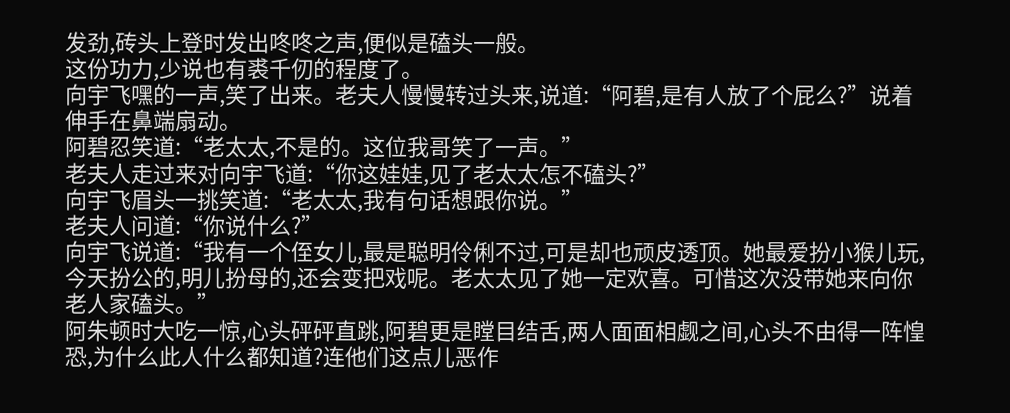发劲,砖头上登时发出咚咚之声,便似是磕头一般。
这份功力,少说也有裘千仞的程度了。
向宇飞嘿的一声,笑了出来。老夫人慢慢转过头来,说道:“阿碧,是有人放了个屁么?”说着伸手在鼻端扇动。
阿碧忍笑道:“老太太,不是的。这位我哥笑了一声。”
老夫人走过来对向宇飞道:“你这娃娃,见了老太太怎不磕头?”
向宇飞眉头一挑笑道:“老太太,我有句话想跟你说。”
老夫人问道:“你说什么?”
向宇飞说道:“我有一个侄女儿,最是聪明伶俐不过,可是却也顽皮透顶。她最爱扮小猴儿玩,今天扮公的,明儿扮母的,还会变把戏呢。老太太见了她一定欢喜。可惜这次没带她来向你老人家磕头。”
阿朱顿时大吃一惊,心头砰砰直跳,阿碧更是瞠目结舌,两人面面相觑之间,心头不由得一阵惶恐,为什么此人什么都知道?连他们这点儿恶作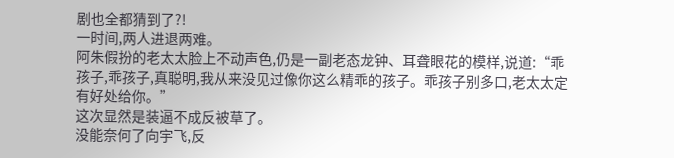剧也全都猜到了?!
一时间,两人进退两难。
阿朱假扮的老太太脸上不动声色,仍是一副老态龙钟、耳聋眼花的模样,说道:“乖孩子,乖孩子,真聪明,我从来没见过像你这么精乖的孩子。乖孩子别多口,老太太定有好处给你。”
这次显然是装逼不成反被草了。
没能奈何了向宇飞,反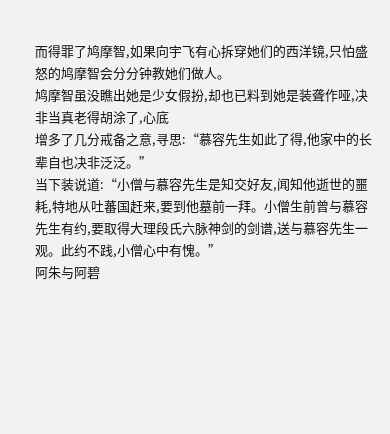而得罪了鸠摩智,如果向宇飞有心拆穿她们的西洋镜,只怕盛怒的鸠摩智会分分钟教她们做人。
鸠摩智虽没瞧出她是少女假扮,却也已料到她是装聋作哑,决非当真老得胡涂了,心底
增多了几分戒备之意,寻思:“慕容先生如此了得,他家中的长辈自也决非泛泛。”
当下装说道:“小僧与慕容先生是知交好友,闻知他逝世的噩耗,特地从吐蕃国赶来,要到他墓前一拜。小僧生前曾与慕容先生有约,要取得大理段氏六脉神剑的剑谱,送与慕容先生一观。此约不践,小僧心中有愧。”
阿朱与阿碧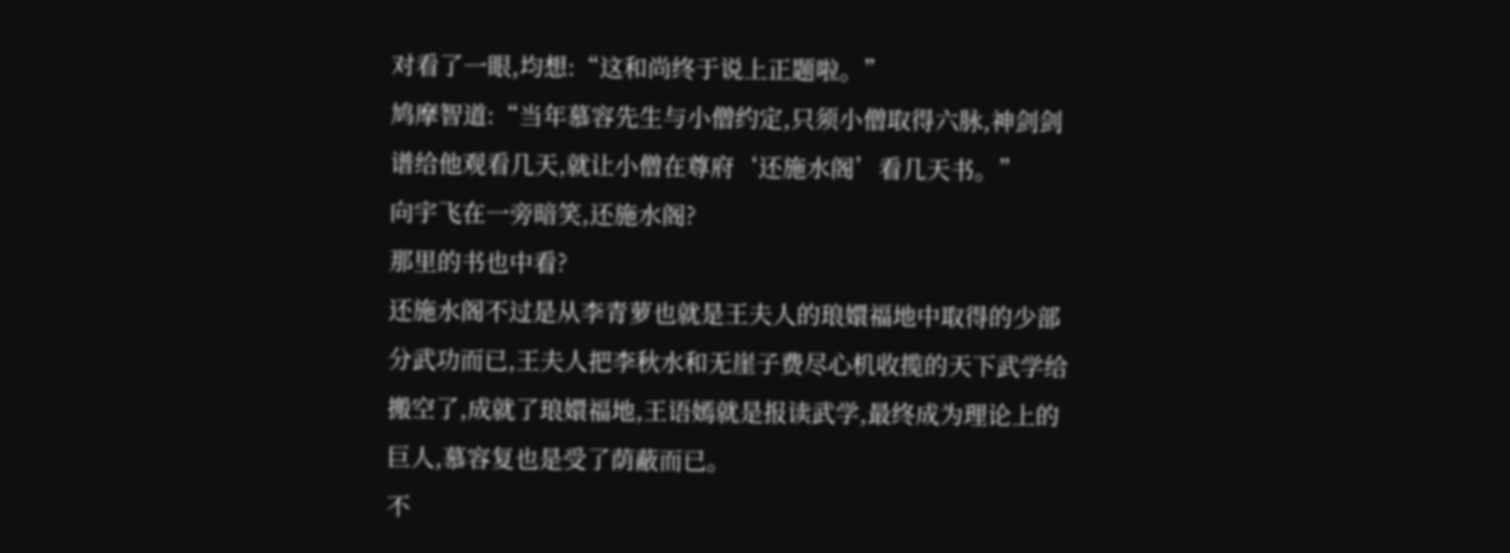对看了一眼,均想:“这和尚终于说上正题啦。”
鸠摩智道:“当年慕容先生与小僧约定,只须小僧取得六脉,神剑剑谱给他观看几天,就让小僧在尊府‘还施水阁’看几天书。”
向宇飞在一旁暗笑,还施水阁?
那里的书也中看?
还施水阁不过是从李青萝也就是王夫人的琅嬛福地中取得的少部分武功而已,王夫人把李秋水和无崖子费尽心机收揽的天下武学给搬空了,成就了琅嬛福地,王语嫣就是报读武学,最终成为理论上的巨人,慕容复也是受了荫蔽而已。
不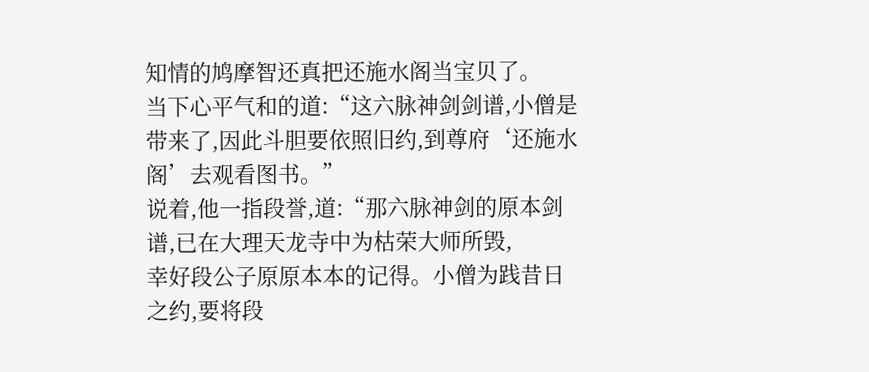知情的鸠摩智还真把还施水阁当宝贝了。
当下心平气和的道:“这六脉神剑剑谱,小僧是带来了,因此斗胆要依照旧约,到尊府‘还施水阁’去观看图书。”
说着,他一指段誉,道:“那六脉神剑的原本剑谱,已在大理天龙寺中为枯荣大师所毁,
幸好段公子原原本本的记得。小僧为践昔日之约,要将段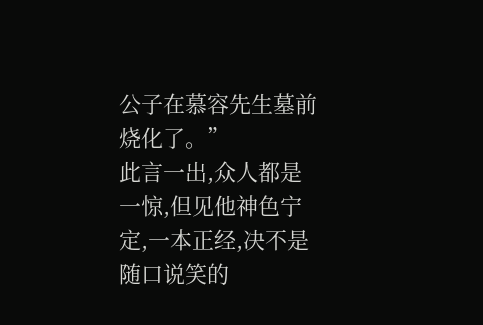公子在慕容先生墓前烧化了。”
此言一出,众人都是一惊,但见他神色宁定,一本正经,决不是随口说笑的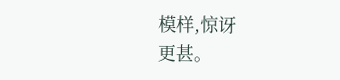模样,惊讶
更甚。